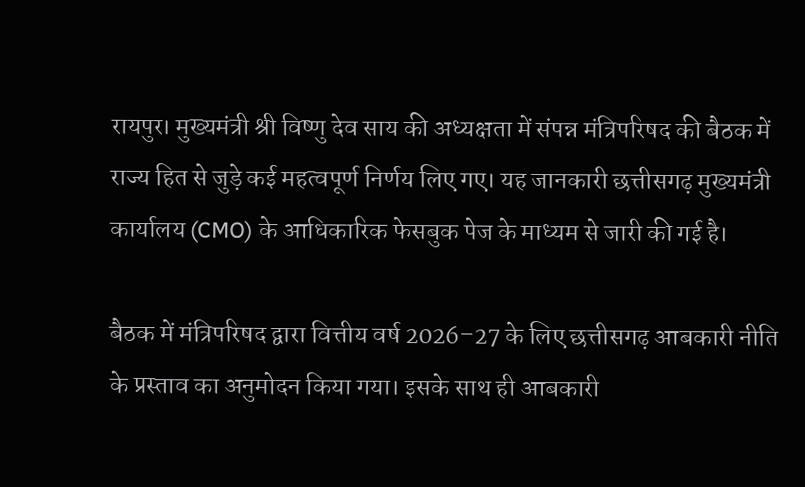रायपुर। मुख्यमंत्री श्री विष्णु देव साय की अध्यक्षता में संपन्न मंत्रिपरिषद की बैठक में राज्य हित से जुड़े कई महत्वपूर्ण निर्णय लिए गए। यह जानकारी छत्तीसगढ़ मुख्यमंत्री कार्यालय (CMO) के आधिकारिक फेसबुक पेज के माध्यम से जारी की गई है।

बैठक में मंत्रिपरिषद द्वारा वित्तीय वर्ष 2026–27 के लिए छत्तीसगढ़ आबकारी नीति के प्रस्ताव का अनुमोदन किया गया। इसके साथ ही आबकारी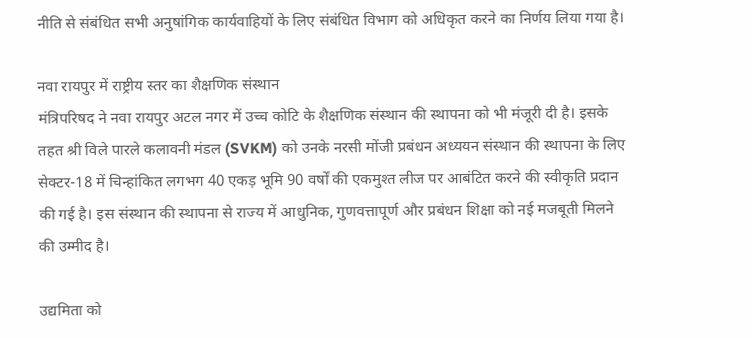नीति से संबंधित सभी अनुषांगिक कार्यवाहियों के लिए संबंधित विभाग को अधिकृत करने का निर्णय लिया गया है।

नवा रायपुर में राष्ट्रीय स्तर का शैक्षणिक संस्थान
मंत्रिपरिषद ने नवा रायपुर अटल नगर में उच्च कोटि के शैक्षणिक संस्थान की स्थापना को भी मंजूरी दी है। इसके तहत श्री विले पारले कलावनी मंडल (SVKM) को उनके नरसी मोंजी प्रबंधन अध्ययन संस्थान की स्थापना के लिए सेक्टर-18 में चिन्हांकित लगभग 40 एकड़ भूमि 90 वर्षों की एकमुश्त लीज पर आबंटित करने की स्वीकृति प्रदान की गई है। इस संस्थान की स्थापना से राज्य में आधुनिक, गुणवत्तापूर्ण और प्रबंधन शिक्षा को नई मजबूती मिलने की उम्मीद है।

उद्यमिता को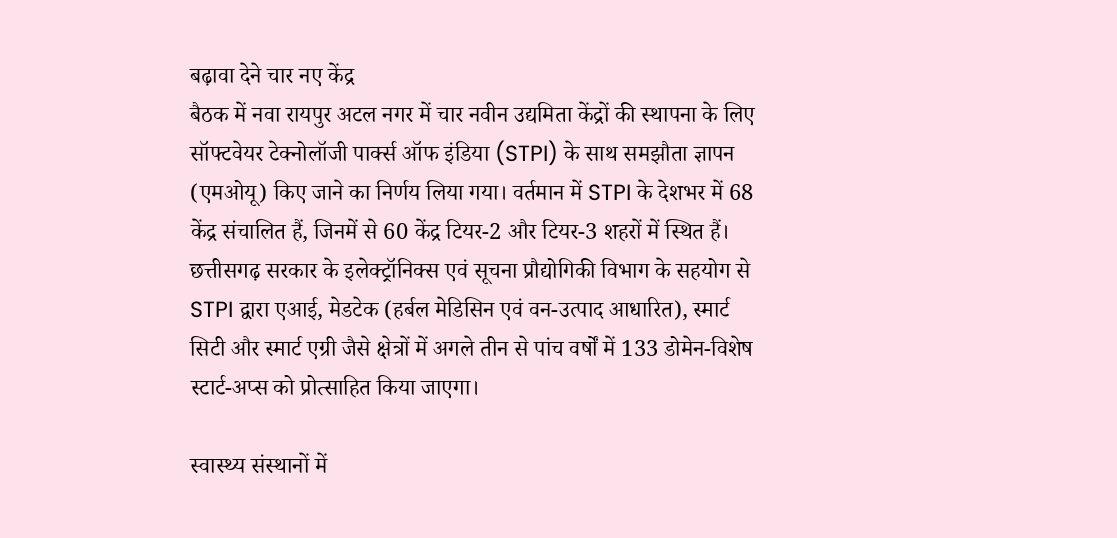बढ़ावा देने चार नए केंद्र
बैठक में नवा रायपुर अटल नगर में चार नवीन उद्यमिता केंद्रों की स्थापना के लिए सॉफ्टवेयर टेक्नोलॉजी पार्क्स ऑफ इंडिया (STPI) के साथ समझौता ज्ञापन (एमओयू) किए जाने का निर्णय लिया गया। वर्तमान में STPI के देशभर में 68 केंद्र संचालित हैं, जिनमें से 60 केंद्र टियर-2 और टियर-3 शहरों में स्थित हैं।
छत्तीसगढ़ सरकार के इलेक्ट्रॉनिक्स एवं सूचना प्रौद्योगिकी विभाग के सहयोग से STPI द्वारा एआई, मेडटेक (हर्बल मेडिसिन एवं वन-उत्पाद आधारित), स्मार्ट सिटी और स्मार्ट एग्री जैसे क्षेत्रों में अगले तीन से पांच वर्षों में 133 डोमेन-विशेष स्टार्ट-अप्स को प्रोत्साहित किया जाएगा।

स्वास्थ्य संस्थानों में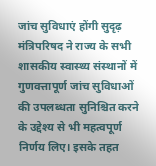जांच सुविधाएं होंगी सुदृढ़
मंत्रिपरिषद ने राज्य के सभी शासकीय स्वास्थ्य संस्थानों में गुणवत्तापूर्ण जांच सुविधाओं की उपलब्धता सुनिश्चित करने के उद्देश्य से भी महत्वपूर्ण निर्णय लिए। इसके तहत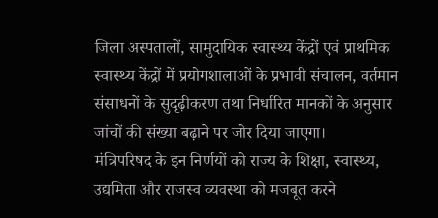जिला अस्पतालों, सामुदायिक स्वास्थ्य केंद्रों एवं प्राथमिक स्वास्थ्य केंद्रों में प्रयोगशालाओं के प्रभावी संचालन, वर्तमान संसाधनों के सुदृढ़ीकरण तथा निर्धारित मानकों के अनुसार जांचों की संख्या बढ़ाने पर जोर दिया जाएगा।
मंत्रिपरिषद के इन निर्णयों को राज्य के शिक्षा, स्वास्थ्य, उद्यमिता और राजस्व व्यवस्था को मजबूत करने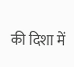की दिशा में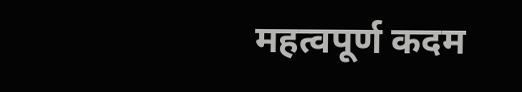महत्वपूर्ण कदम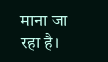माना जा रहा है।